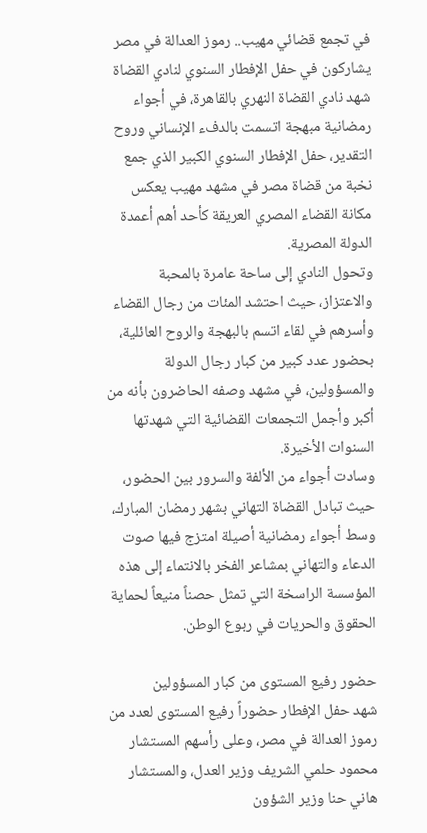في تجمع قضائي مهيب.. رموز العدالة في مصر يشاركون في حفل الإفطار السنوي لنادي القضاة
شهد نادي القضاة النهري بالقاهرة، في أجواء رمضانية مبهجة اتسمت بالدفء الإنساني وروح التقدير، حفل الإفطار السنوي الكبير الذي جمع نخبة من قضاة مصر في مشهد مهيب يعكس مكانة القضاء المصري العريقة كأحد أهم أعمدة الدولة المصرية.
وتحول النادي إلى ساحة عامرة بالمحبة والاعتزاز، حيث احتشد المئات من رجال القضاء وأسرهم في لقاء اتسم بالبهجة والروح العائلية، بحضور عدد كبير من كبار رجال الدولة والمسؤولين، في مشهد وصفه الحاضرون بأنه من أكبر وأجمل التجمعات القضائية التي شهدتها السنوات الأخيرة.
وسادت أجواء من الألفة والسرور بين الحضور، حيث تبادل القضاة التهاني بشهر رمضان المبارك، وسط أجواء رمضانية أصيلة امتزج فيها صوت الدعاء والتهاني بمشاعر الفخر بالانتماء إلى هذه المؤسسة الراسخة التي تمثل حصناً منيعاً لحماية الحقوق والحريات في ربوع الوطن.

حضور رفيع المستوى من كبار المسؤولين
شهد حفل الإفطار حضوراً رفيع المستوى لعدد من رموز العدالة في مصر، وعلى رأسهم المستشار محمود حلمي الشريف وزير العدل، والمستشار هاني حنا وزير الشؤون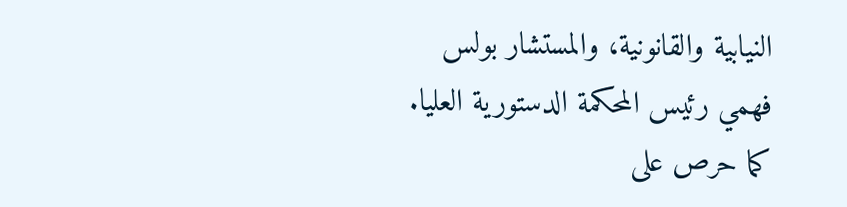النيابية والقانونية، والمستشار بولس فهمي رئيس المحكمة الدستورية العليا.
كما حرص على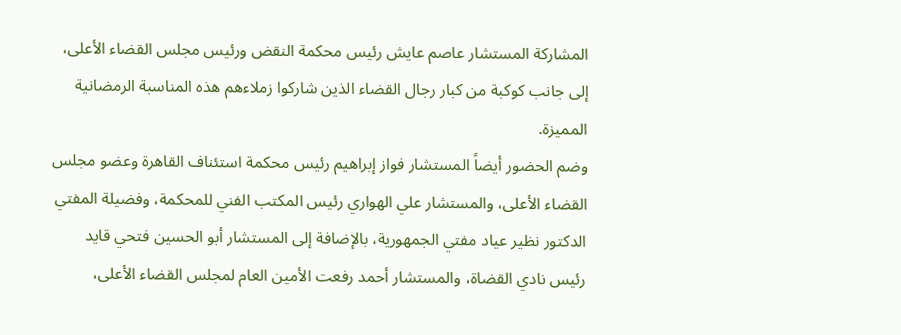المشاركة المستشار عاصم عايش رئيس محكمة النقض ورئيس مجلس القضاء الأعلى، إلى جانب كوكبة من كبار رجال القضاء الذين شاركوا زملاءهم هذه المناسبة الرمضانية المميزة.
وضم الحضور أيضاً المستشار فواز إبراهيم رئيس محكمة استئناف القاهرة وعضو مجلس القضاء الأعلى، والمستشار علي الهواري رئيس المكتب الفني للمحكمة، وفضيلة المفتي الدكتور نظير عياد مفتي الجمهورية، بالإضافة إلى المستشار أبو الحسين فتحي قايد رئيس نادي القضاة، والمستشار أحمد رفعت الأمين العام لمجلس القضاء الأعلى،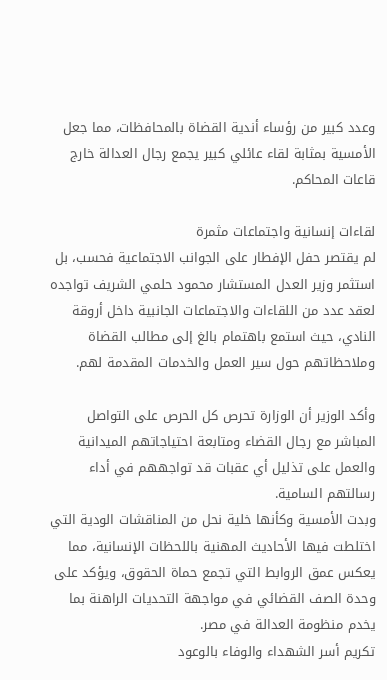وعدد كبير من رؤساء أندية القضاة بالمحافظات، مما جعل الأمسية بمثابة لقاء عائلي كبير يجمع رجال العدالة خارج قاعات المحاكم.

لقاءات إنسانية واجتماعات مثمرة
لم يقتصر حفل الإفطار على الجوانب الاجتماعية فحسب، بل استثمر وزير العدل المستشار محمود حلمي الشريف تواجده لعقد عدد من اللقاءات والاجتماعات الجانبية داخل أروقة النادي، حيث استمع باهتمام بالغ إلى مطالب القضاة وملاحظاتهم حول سير العمل والخدمات المقدمة لهم.

وأكد الوزير أن الوزارة تحرص كل الحرص على التواصل المباشر مع رجال القضاء ومتابعة احتياجاتهم الميدانية والعمل على تذليل أي عقبات قد تواجههم في أداء رسالتهم السامية.
وبدت الأمسية وكأنها خلية نحل من المناقشات الودية التي اختلطت فيها الأحاديث المهنية باللحظات الإنسانية، مما يعكس عمق الروابط التي تجمع حماة الحقوق، ويؤكد على وحدة الصف القضائي في مواجهة التحديات الراهنة بما يخدم منظومة العدالة في مصر.
تكريم أسر الشهداء والوفاء بالوعود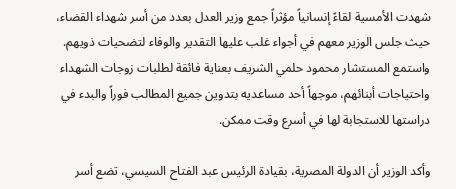شهدت الأمسية لقاءً إنسانياً مؤثراً جمع وزير العدل بعدد من أسر شهداء القضاء، حيث جلس الوزير معهم في أجواء غلب عليها التقدير والوفاء لتضحيات ذويهم. واستمع المستشار محمود حلمي الشريف بعناية فائقة لطلبات زوجات الشهداء واحتياجات أبنائهم، موجهاً أحد مساعديه بتدوين جميع المطالب فوراً والبدء في دراستها للاستجابة لها في أسرع وقت ممكن.

وأكد الوزير أن الدولة المصرية، بقيادة الرئيس عبد الفتاح السيسي، تضع أسر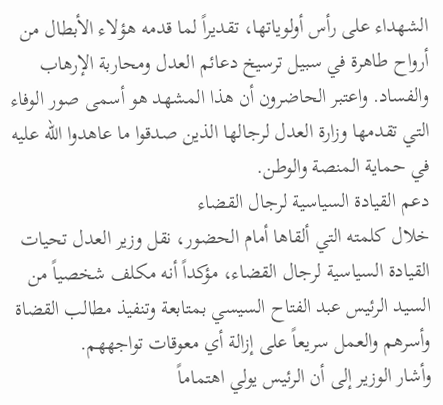الشهداء على رأس أولوياتها، تقديراً لما قدمه هؤلاء الأبطال من أرواح طاهرة في سبيل ترسيخ دعائم العدل ومحاربة الإرهاب والفساد. واعتبر الحاضرون أن هذا المشهد هو أسمى صور الوفاء التي تقدمها وزارة العدل لرجالها الذين صدقوا ما عاهدوا الله عليه في حماية المنصة والوطن.
دعم القيادة السياسية لرجال القضاء
خلال كلمته التي ألقاها أمام الحضور، نقل وزير العدل تحيات القيادة السياسية لرجال القضاء، مؤكداً أنه مكلف شخصياً من السيد الرئيس عبد الفتاح السيسي بمتابعة وتنفيذ مطالب القضاة وأسرهم والعمل سريعاً على إزالة أي معوقات تواجههم.
وأشار الوزير إلى أن الرئيس يولي اهتماماً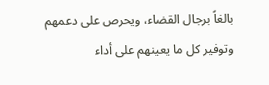بالغاً برجال القضاء، ويحرص على دعمهم وتوفير كل ما يعينهم على أداء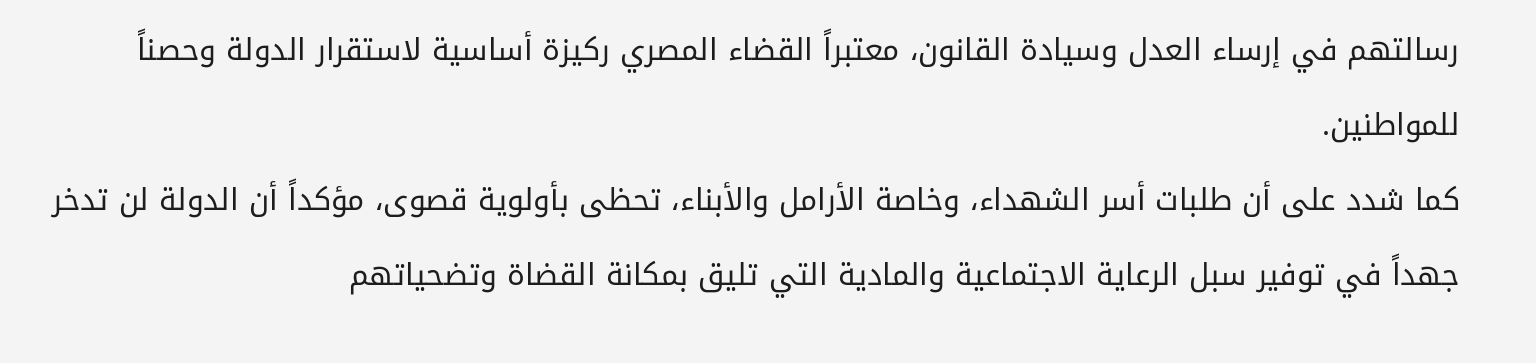رسالتهم في إرساء العدل وسيادة القانون، معتبراً القضاء المصري ركيزة أساسية لاستقرار الدولة وحصناً للمواطنين.
كما شدد على أن طلبات أسر الشهداء، وخاصة الأرامل والأبناء، تحظى بأولوية قصوى، مؤكداً أن الدولة لن تدخر جهداً في توفير سبل الرعاية الاجتماعية والمادية التي تليق بمكانة القضاة وتضحياتهم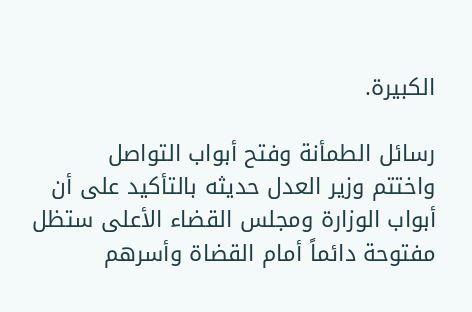الكبيرة.

رسائل الطمأنة وفتح أبواب التواصل
واختتم وزير العدل حديثه بالتأكيد على أن أبواب الوزارة ومجلس القضاء الأعلى ستظل مفتوحة دائماً أمام القضاة وأسرهم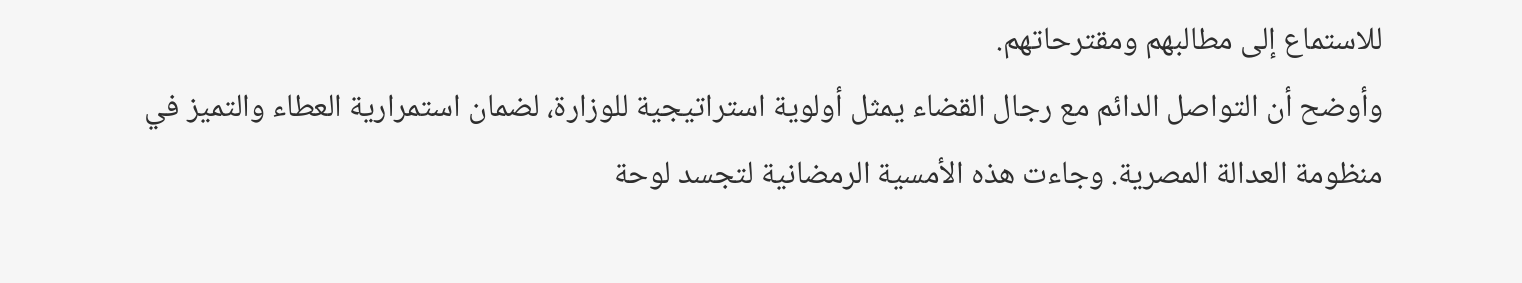للاستماع إلى مطالبهم ومقترحاتهم.
وأوضح أن التواصل الدائم مع رجال القضاء يمثل أولوية استراتيجية للوزارة، لضمان استمرارية العطاء والتميز في منظومة العدالة المصرية. وجاءت هذه الأمسية الرمضانية لتجسد لوحة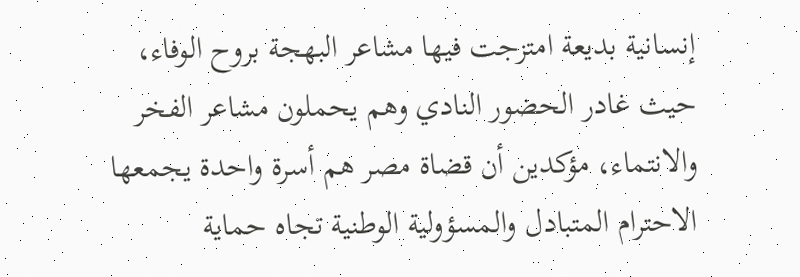إنسانية بديعة امتزجت فيها مشاعر البهجة بروح الوفاء، حيث غادر الحضور النادي وهم يحملون مشاعر الفخر والانتماء، مؤكدين أن قضاة مصر هم أسرة واحدة يجمعها الاحترام المتبادل والمسؤولية الوطنية تجاه حماية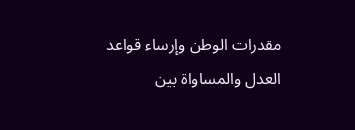مقدرات الوطن وإرساء قواعد العدل والمساواة بين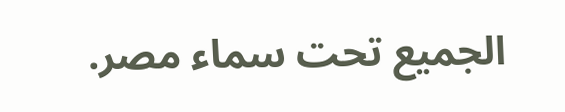الجميع تحت سماء مصر.